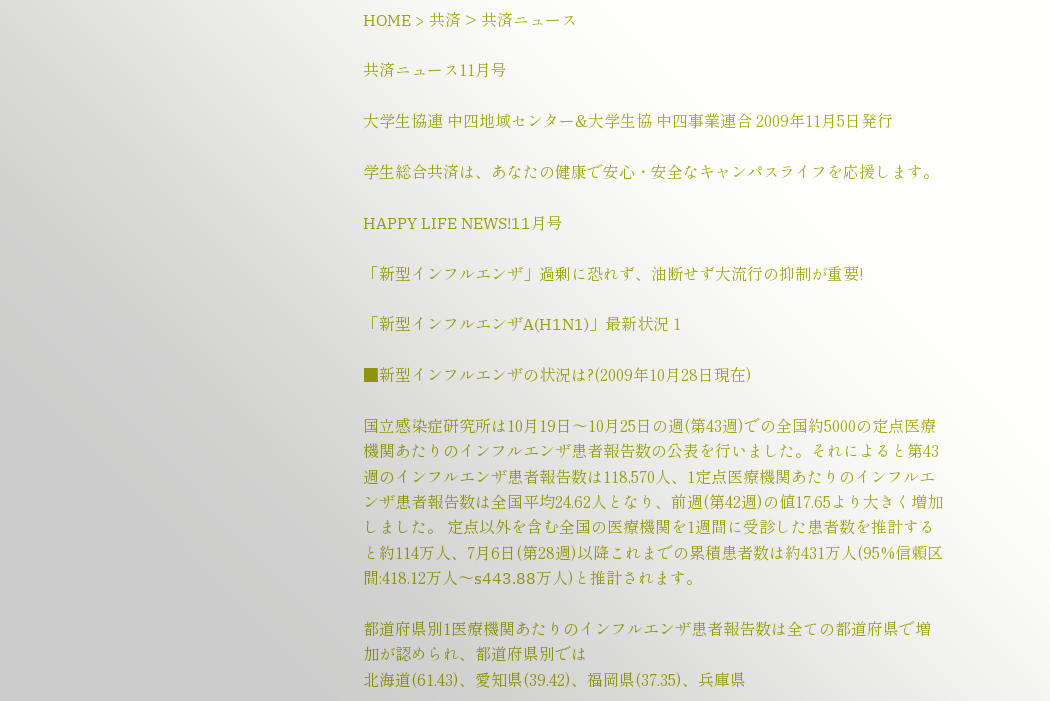HOME > 共済 > 共済ニュース

共済ニュース11月号

大学生協連 中四地域センター&大学生協 中四事業連合 2009年11月5日発行

学生総合共済は、あなたの健康で安心・安全なキャンパスライフを応援します。

HAPPY LIFE NEWS!11月号

「新型インフルエンザ」過剰に恐れず、油断せず大流行の抑制が重要!

「新型インフルエンザA(H1N1)」最新状況 1

■新型インフルエンザの状況は?(2009年10月28日現在)

国立感染症研究所は10月19日〜10月25日の週(第43週)での全国約5000の定点医療機関あたりのインフルエンザ患者報告数の公表を行いました。それによると第43週のインフルエンザ患者報告数は118,570人、1定点医療機関あたりのインフルエンザ患者報告数は全国平均24.62人となり、前週(第42週)の値17.65より大きく増加しました。 定点以外を含む全国の医療機関を1週間に受診した患者数を推計すると約114万人、7月6日(第28週)以降これまでの累積患者数は約431万人(95%信頼区間:418.12万人〜s443.88万人)と推計されます。

都道府県別1医療機関あたりのインフルエンザ患者報告数は全ての都道府県で増加が認められ、都道府県別では
北海道(61.43)、愛知県(39.42)、福岡県(37.35)、兵庫県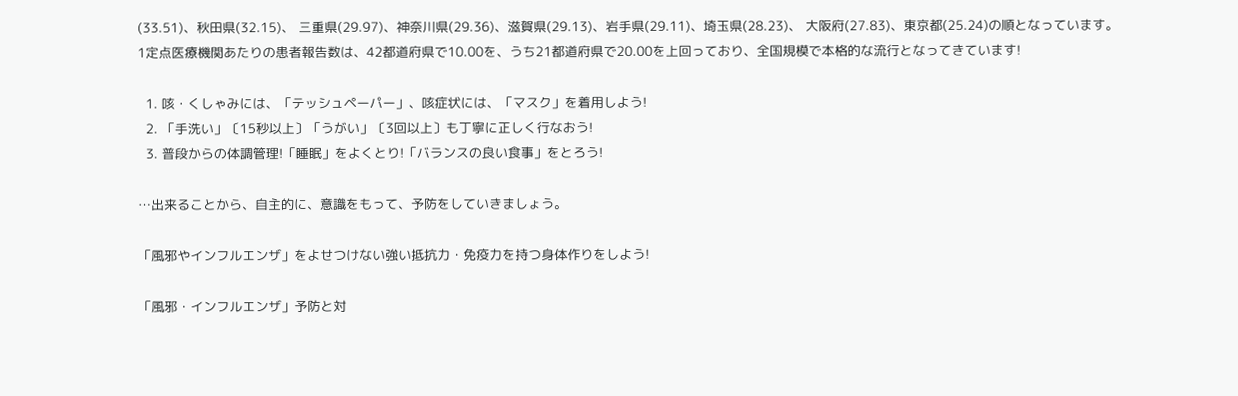(33.51)、秋田県(32.15)、 三重県(29.97)、神奈川県(29.36)、滋賀県(29.13)、岩手県(29.11)、埼玉県(28.23)、 大阪府(27.83)、東京都(25.24)の順となっています。
1定点医療機関あたりの患者報告数は、42都道府県で10.00を、うち21都道府県で20.00を上回っており、全国規模で本格的な流行となってきています!

  1. 咳・くしゃみには、「テッシュペーパー」、咳症状には、「マスク」を着用しよう!
  2. 「手洗い」〔15秒以上〕「うがい」〔3回以上〕も丁寧に正しく行なおう!
  3. 普段からの体調管理!「睡眠」をよくとり!「バランスの良い食事」をとろう!

…出来ることから、自主的に、意識をもって、予防をしていきましょう。

「風邪やインフルエンザ」をよせつけない強い抵抗力・免疫力を持つ身体作りをしよう!

「風邪・インフルエンザ」予防と対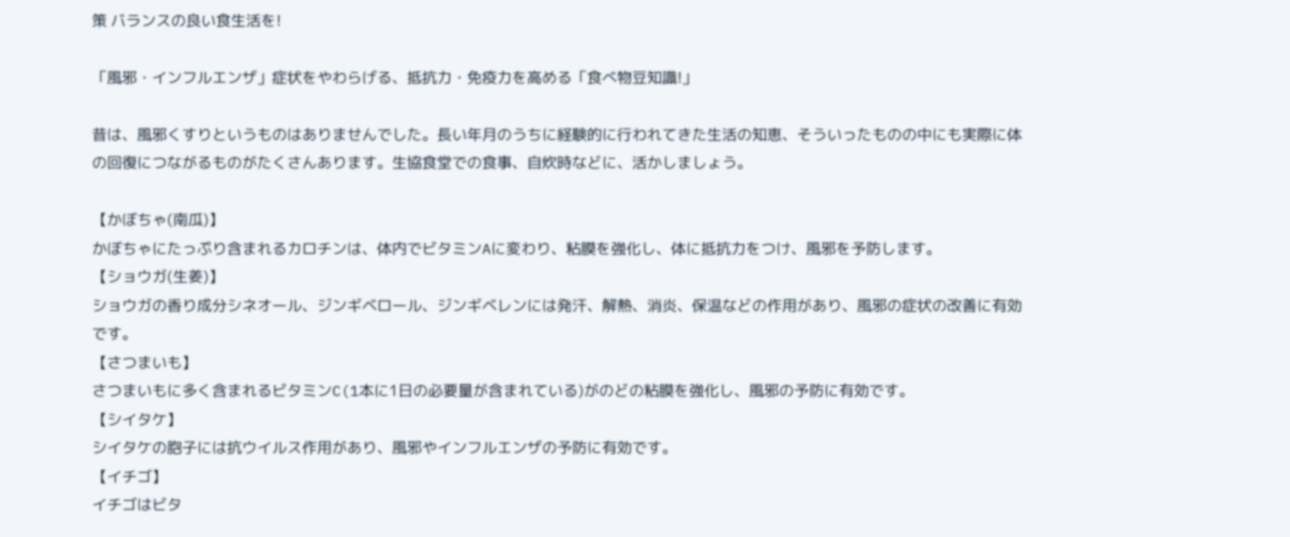策 バランスの良い食生活を!

「風邪・インフルエンザ」症状をやわらげる、抵抗力・免疫力を高める「食べ物豆知識!」

昔は、風邪くすりというものはありませんでした。長い年月のうちに経験的に行われてきた生活の知恵、そういったものの中にも実際に体の回復につながるものがたくさんあります。生協食堂での食事、自炊時などに、活かしましょう。

【かぼちゃ(南瓜)】
かぼちゃにたっぷり含まれるカロチンは、体内でビタミンAに変わり、粘膜を強化し、体に抵抗力をつけ、風邪を予防します。
【ショウガ(生姜)】
ショウガの香り成分シネオール、ジンギベロール、ジンギベレンには発汗、解熱、消炎、保温などの作用があり、風邪の症状の改善に有効です。
【さつまいも】
さつまいもに多く含まれるビタミンC(1本に1日の必要量が含まれている)がのどの粘膜を強化し、風邪の予防に有効です。
【シイタケ】
シイタケの胞子には抗ウイルス作用があり、風邪やインフルエンザの予防に有効です。
【イチゴ】
イチゴはビタ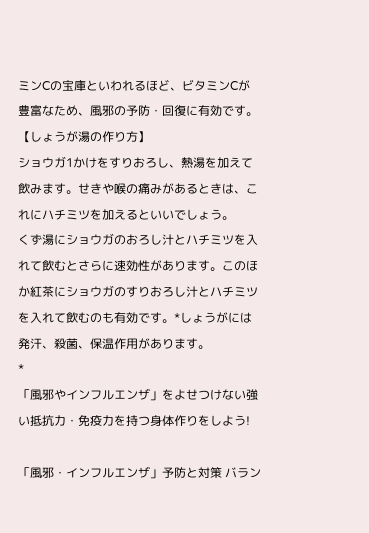ミンCの宝庫といわれるほど、ビタミンCが豊富なため、風邪の予防・回復に有効です。
【しょうが湯の作り方】
ショウガ1かけをすりおろし、熱湯を加えて飲みます。せきや喉の痛みがあるときは、これにハチミツを加えるといいでしょう。
くず湯にショウガのおろし汁とハチミツを入れて飲むとさらに速効性があります。このほか紅茶にショウガのすりおろし汁とハチミツを入れて飲むのも有効です。*しょうがには発汗、殺菌、保温作用があります。
*
「風邪やインフルエンザ」をよせつけない強い抵抗力・免疫力を持つ身体作りをしよう!

「風邪・インフルエンザ」予防と対策 バラン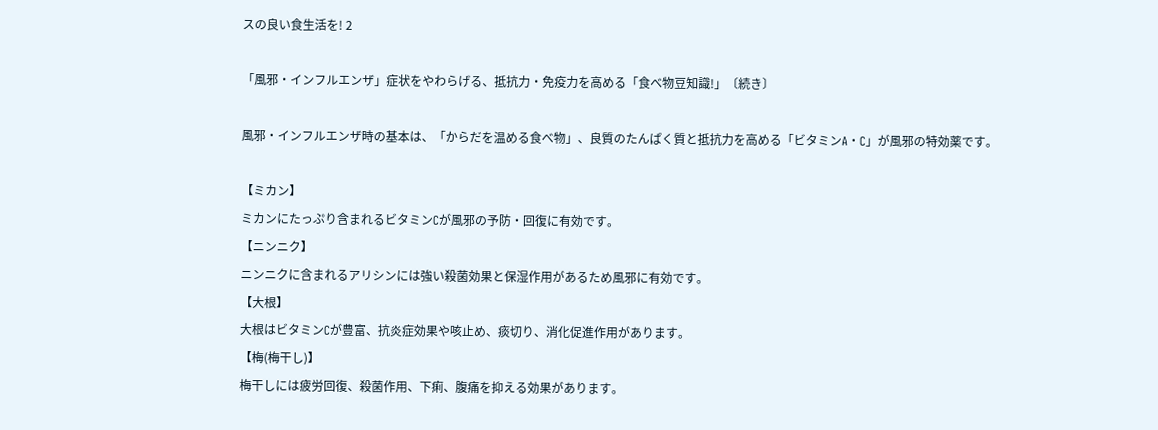スの良い食生活を! 2

「風邪・インフルエンザ」症状をやわらげる、抵抗力・免疫力を高める「食べ物豆知識!」〔続き〕

風邪・インフルエンザ時の基本は、「からだを温める食べ物」、良質のたんぱく質と抵抗力を高める「ビタミンA・C」が風邪の特効薬です。

【ミカン】
ミカンにたっぷり含まれるビタミンCが風邪の予防・回復に有効です。
【ニンニク】
ニンニクに含まれるアリシンには強い殺菌効果と保湿作用があるため風邪に有効です。
【大根】
大根はビタミンCが豊富、抗炎症効果や咳止め、痰切り、消化促進作用があります。
【梅(梅干し)】
梅干しには疲労回復、殺菌作用、下痢、腹痛を抑える効果があります。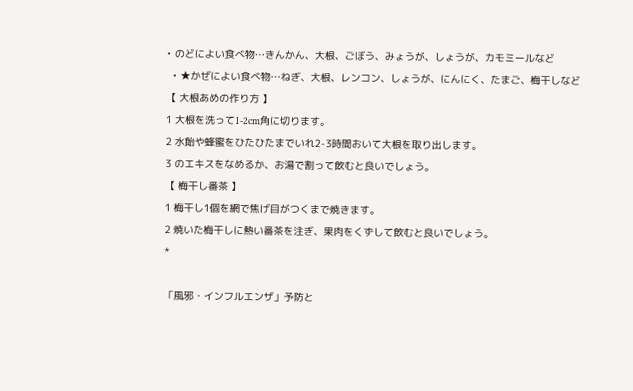• のどによい食べ物…きんかん、大根、ごぼう、みょうが、しょうが、カモミールなど
  • ★かぜによい食べ物…ねぎ、大根、レンコン、しょうが、にんにく、たまご、梅干しなど
【 大根あめの作り方 】
1 大根を洗って1-2cm角に切ります。
2 水飴や蜂蜜をひたひたまでいれ2-3時間おいて大根を取り出します。
3 のエキスをなめるか、お湯で割って飲むと良いでしょう。
【 梅干し番茶 】
1 梅干し1個を網で焦げ目がつくまで焼きます。
2 焼いた梅干しに熱い番茶を注ぎ、果肉をくずして飲むと良いでしょう。
*

「風邪・インフルエンザ」予防と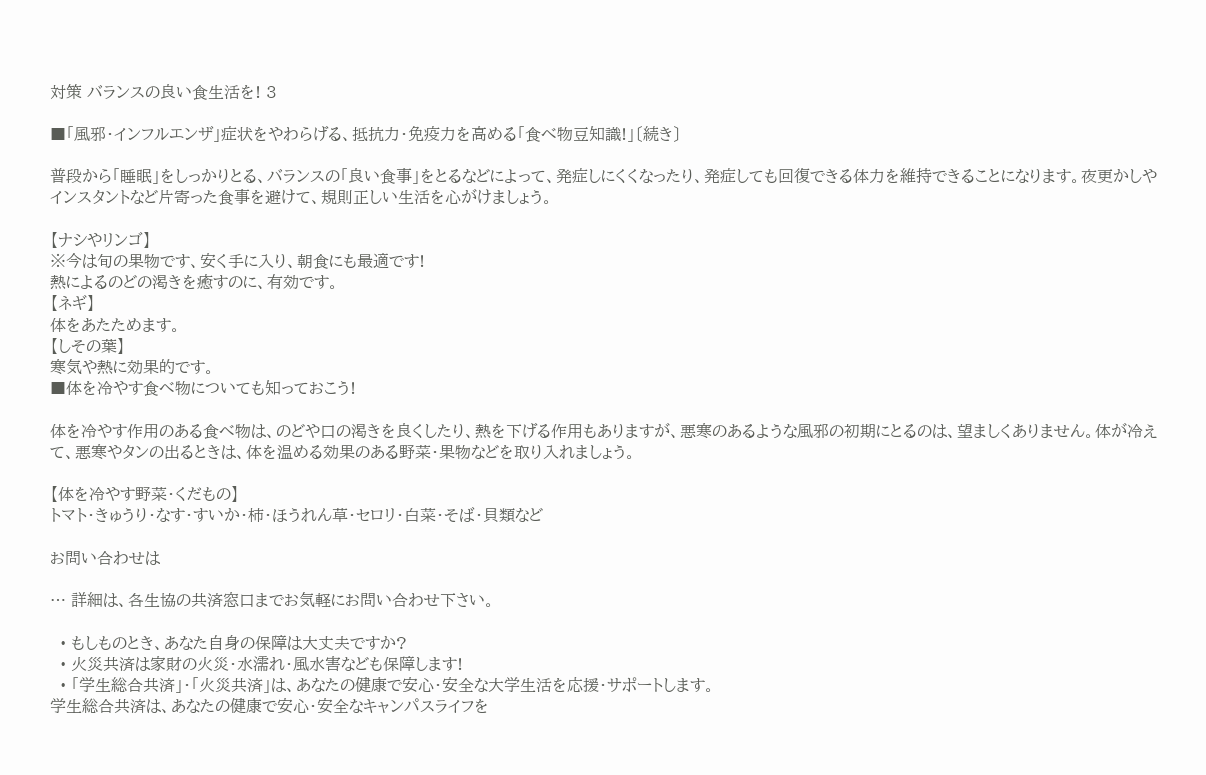対策 バランスの良い食生活を! 3

■「風邪・インフルエンザ」症状をやわらげる、抵抗力・免疫力を高める「食べ物豆知識!」〔続き〕

普段から「睡眠」をしっかりとる、バランスの「良い食事」をとるなどによって、発症しにくくなったり、発症しても回復できる体力を維持できることになります。夜更かしやインスタントなど片寄った食事を避けて、規則正しい生活を心がけましょう。

【ナシやリンゴ】
※今は旬の果物です、安く手に入り、朝食にも最適です!
熱によるのどの渇きを癒すのに、有効です。
【ネギ】
体をあたためます。
【しその葉】
寒気や熱に効果的です。
■体を冷やす食べ物についても知っておこう!

体を冷やす作用のある食べ物は、のどや口の渇きを良くしたり、熱を下げる作用もありますが、悪寒のあるような風邪の初期にとるのは、望ましくありません。体が冷えて、悪寒やタンの出るときは、体を温める効果のある野菜・果物などを取り入れましょう。

【体を冷やす野菜・くだもの】
トマト・きゅうり・なす・すいか・柿・ほうれん草・セロリ・白菜・そば・貝類など

お問い合わせは

… 詳細は、各生協の共済窓口までお気軽にお問い合わせ下さい。

  • もしものとき、あなた自身の保障は大丈夫ですか?
  • 火災共済は家財の火災・水濡れ・風水害なども保障します!
  • 「学生総合共済」・「火災共済」は、あなたの健康で安心・安全な大学生活を応援・サポートします。
学生総合共済は、あなたの健康で安心・安全なキャンパスライフを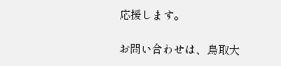応援します。

お問い合わせは、鳥取大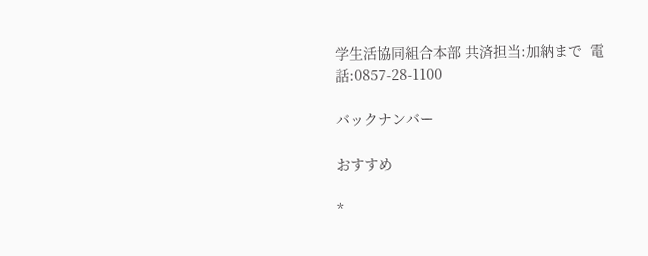学生活協同組合本部 共済担当:加納まで  電話:0857-28-1100

バックナンバー

おすすめ

*